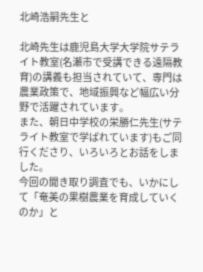北崎浩嗣先生と

北崎先生は鹿児島大学大学院サテライト教室(名瀬市で受講できる遠隔教育)の講義も担当されていて、専門は農業政策で、地域振興など幅広い分野で活躍されています。
また、朝日中学校の栄勝仁先生(サテライト教室で学ばれています)もご同行くださり、いろいろとお話をしました。
今回の聞き取り調査でも、いかにして「奄美の果樹農業を育成していくのか」と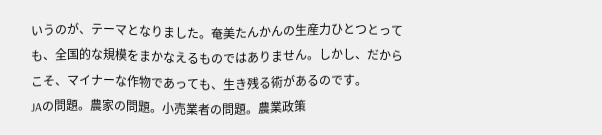いうのが、テーマとなりました。奄美たんかんの生産力ひとつとっても、全国的な規模をまかなえるものではありません。しかし、だからこそ、マイナーな作物であっても、生き残る術があるのです。
JAの問題。農家の問題。小売業者の問題。農業政策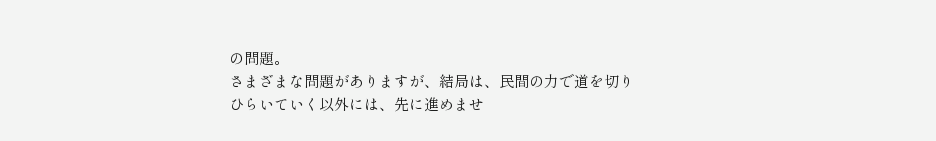の問題。
さまざまな問題がありますが、結局は、民間の力で道を切りひらいていく以外には、先に進めませ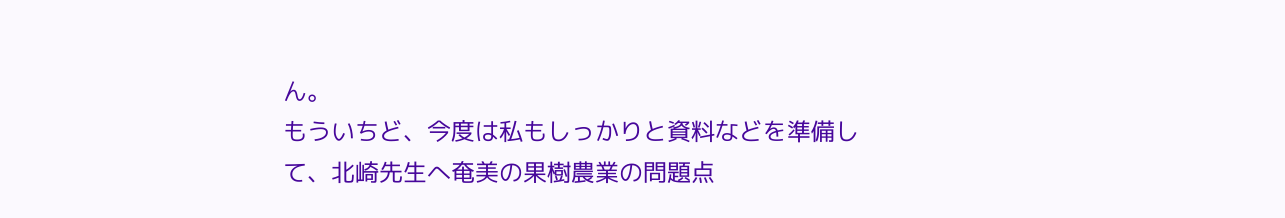ん。
もういちど、今度は私もしっかりと資料などを準備して、北崎先生へ奄美の果樹農業の問題点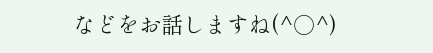などをお話しますね(^○^)